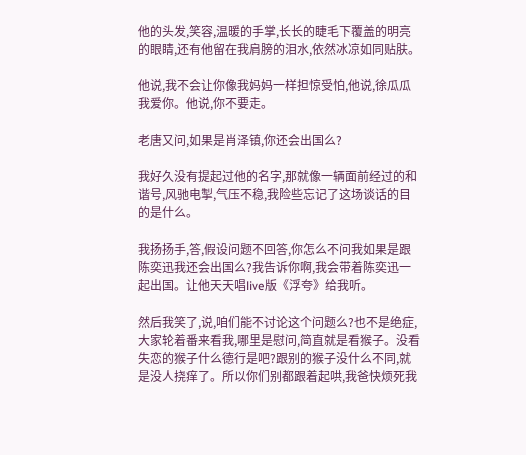他的头发,笑容,温暖的手掌,长长的睫毛下覆盖的明亮的眼睛,还有他留在我肩膀的泪水,依然冰凉如同贴肤。

他说,我不会让你像我妈妈一样担惊受怕,他说,徐瓜瓜我爱你。他说,你不要走。

老唐又问,如果是肖泽镇,你还会出国么?

我好久没有提起过他的名字,那就像一辆面前经过的和谐号,风驰电掣,气压不稳,我险些忘记了这场谈话的目的是什么。

我扬扬手,答,假设问题不回答,你怎么不问我如果是跟陈奕迅我还会出国么?我告诉你啊,我会带着陈奕迅一起出国。让他天天唱live版《浮夸》给我听。

然后我笑了,说,咱们能不讨论这个问题么?也不是绝症,大家轮着番来看我,哪里是慰问,简直就是看猴子。没看失恋的猴子什么德行是吧?跟别的猴子没什么不同,就是没人挠痒了。所以你们别都跟着起哄,我爸快烦死我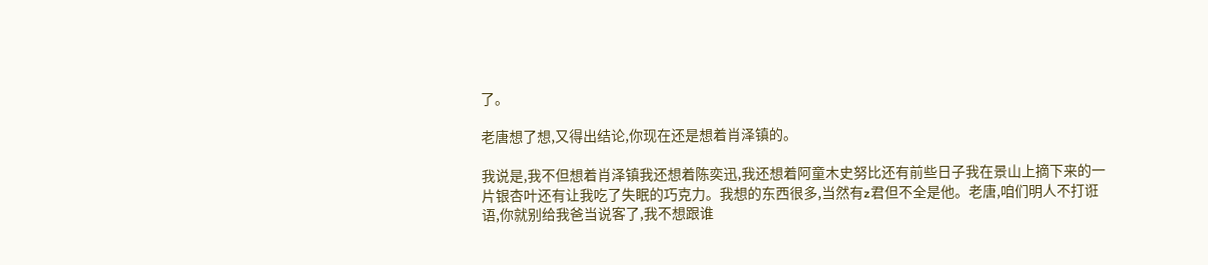了。

老唐想了想,又得出结论,你现在还是想着肖泽镇的。

我说是,我不但想着肖泽镇我还想着陈奕迅,我还想着阿童木史努比还有前些日子我在景山上摘下来的一片银杏叶还有让我吃了失眠的巧克力。我想的东西很多,当然有z君但不全是他。老唐,咱们明人不打诳语,你就别给我爸当说客了,我不想跟谁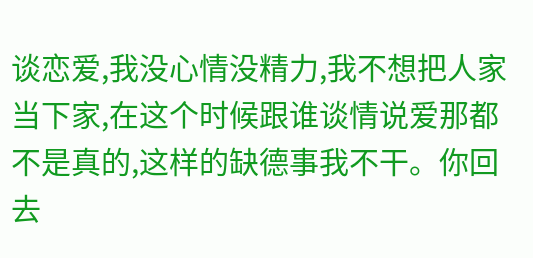谈恋爱,我没心情没精力,我不想把人家当下家,在这个时候跟谁谈情说爱那都不是真的,这样的缺德事我不干。你回去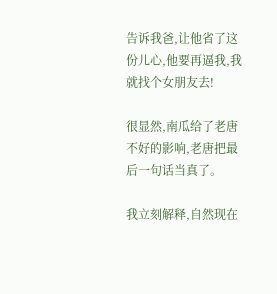告诉我爸,让他省了这份儿心,他要再逼我,我就找个女朋友去!

很显然,南瓜给了老唐不好的影响,老唐把最后一句话当真了。

我立刻解释,自然现在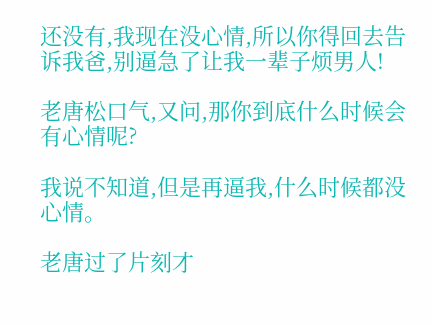还没有,我现在没心情,所以你得回去告诉我爸,别逼急了让我一辈子烦男人!

老唐松口气,又问,那你到底什么时候会有心情呢?

我说不知道,但是再逼我,什么时候都没心情。

老唐过了片刻才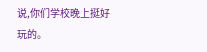说,你们学校晚上挺好玩的。